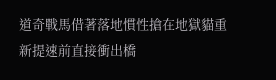道奇戰馬借著落地慣性搶在地獄貓重新提速前直接衝出橋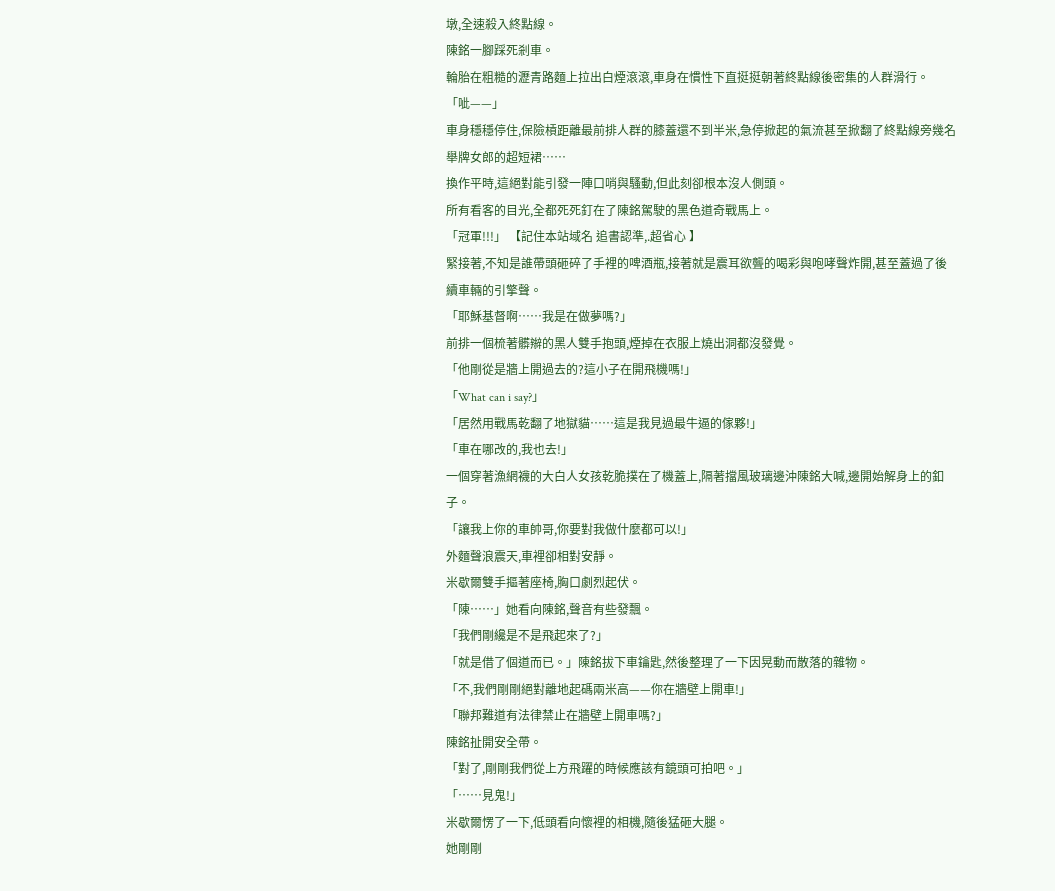墩,全速殺入終點線。
陳銘一腳踩死剎車。
輪胎在粗糙的瀝青路麵上拉出白煙滾滾,車身在慣性下直挺挺朝著終點線後密集的人群滑行。
「呲——」
車身穩穩停住,保險槓距離最前排人群的膝蓋還不到半米,急停掀起的氣流甚至掀翻了終點線旁幾名舉牌女郎的超短裙……
換作平時,這絕對能引發一陣口哨與騷動,但此刻卻根本沒人側頭。
所有看客的目光,全都死死釘在了陳銘駕駛的黑色道奇戰馬上。
「冠軍!!!」 【記住本站域名 追書認準,.超省心 】
緊接著,不知是誰帶頭砸碎了手裡的啤酒瓶,接著就是震耳欲聾的喝彩與咆哮聲炸開,甚至蓋過了後續車輛的引擎聲。
「耶穌基督啊……我是在做夢嗎?」
前排一個梳著髒辮的黑人雙手抱頭,煙掉在衣服上燒出洞都沒發覺。
「他剛從是牆上開過去的?這小子在開飛機嗎!」
「What can i say?」
「居然用戰馬乾翻了地獄貓……這是我見過最牛逼的傢夥!」
「車在哪改的,我也去!」
一個穿著漁網襪的大白人女孩乾脆撲在了機蓋上,隔著擋風玻璃邊沖陳銘大喊,邊開始解身上的釦子。
「讓我上你的車帥哥,你要對我做什麼都可以!」
外麵聲浪震天,車裡卻相對安靜。
米歇爾雙手摳著座椅,胸口劇烈起伏。
「陳……」她看向陳銘,聲音有些發飄。
「我們剛纔是不是飛起來了?」
「就是借了個道而已。」陳銘拔下車鑰匙,然後整理了一下因晃動而散落的雜物。
「不,我們剛剛絕對離地起碼兩米高——你在牆壁上開車!」
「聯邦難道有法律禁止在牆壁上開車嗎?」
陳銘扯開安全帶。
「對了,剛剛我們從上方飛躍的時候應該有鏡頭可拍吧。」
「……見鬼!」
米歇爾愣了一下,低頭看向懷裡的相機,隨後猛砸大腿。
她剛剛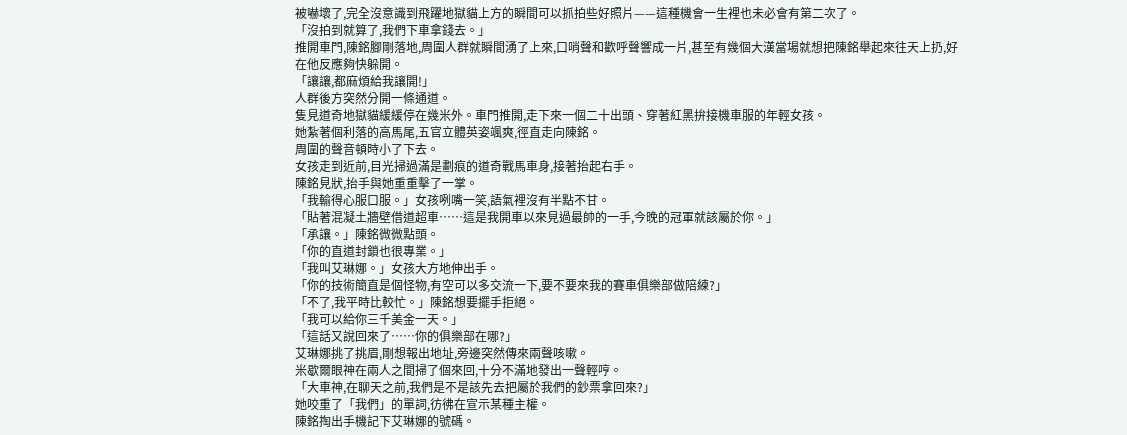被嚇壞了,完全沒意識到飛躍地獄貓上方的瞬間可以抓拍些好照片——這種機會一生裡也未必會有第二次了。
「沒拍到就算了,我們下車拿錢去。」
推開車門,陳銘腳剛落地,周圍人群就瞬間湧了上來,口哨聲和歡呼聲響成一片,甚至有幾個大漢當場就想把陳銘舉起來往天上扔,好在他反應夠快躲開。
「讓讓,都麻煩給我讓開!」
人群後方突然分開一條通道。
隻見道奇地獄貓緩緩停在幾米外。車門推開,走下來一個二十出頭、穿著紅黑拚接機車服的年輕女孩。
她紮著個利落的高馬尾,五官立體英姿颯爽,徑直走向陳銘。
周圍的聲音頓時小了下去。
女孩走到近前,目光掃過滿是劃痕的道奇戰馬車身,接著抬起右手。
陳銘見狀,抬手與她重重擊了一掌。
「我輸得心服口服。」女孩咧嘴一笑,語氣裡沒有半點不甘。
「貼著混凝土牆壁借道超車……這是我開車以來見過最帥的一手,今晚的冠軍就該屬於你。」
「承讓。」陳銘微微點頭。
「你的直道封鎖也很專業。」
「我叫艾琳娜。」女孩大方地伸出手。
「你的技術簡直是個怪物,有空可以多交流一下,要不要來我的賽車俱樂部做陪練?」
「不了,我平時比較忙。」陳銘想要擺手拒絕。
「我可以給你三千美金一天。」
「這話又說回來了……你的俱樂部在哪?」
艾琳娜挑了挑眉,剛想報出地址,旁邊突然傳來兩聲咳嗽。
米歇爾眼神在兩人之間掃了個來回,十分不滿地發出一聲輕哼。
「大車神,在聊天之前,我們是不是該先去把屬於我們的鈔票拿回來?」
她咬重了「我們」的單詞,彷彿在宣示某種主權。
陳銘掏出手機記下艾琳娜的號碼。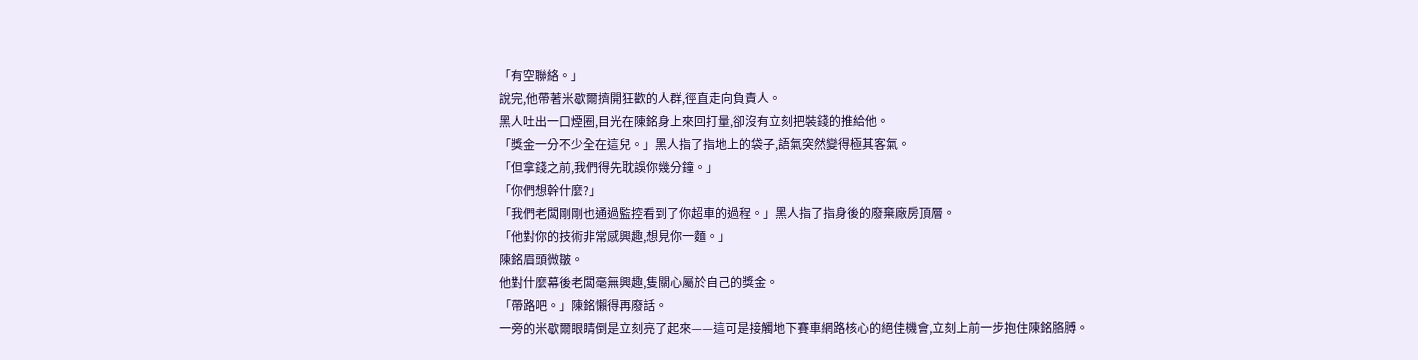「有空聯絡。」
說完,他帶著米歇爾擠開狂歡的人群,徑直走向負責人。
黑人吐出一口煙圈,目光在陳銘身上來回打量,卻沒有立刻把裝錢的推給他。
「獎金一分不少全在這兒。」黑人指了指地上的袋子,語氣突然變得極其客氣。
「但拿錢之前,我們得先耽誤你幾分鐘。」
「你們想幹什麼?」
「我們老闆剛剛也通過監控看到了你超車的過程。」黑人指了指身後的廢棄廠房頂層。
「他對你的技術非常感興趣,想見你一麵。」
陳銘眉頭微皺。
他對什麼幕後老闆毫無興趣,隻關心屬於自己的獎金。
「帶路吧。」陳銘懶得再廢話。
一旁的米歇爾眼睛倒是立刻亮了起來——這可是接觸地下賽車網路核心的絕佳機會,立刻上前一步抱住陳銘胳膊。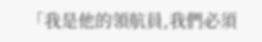「我是他的領航員,我們必須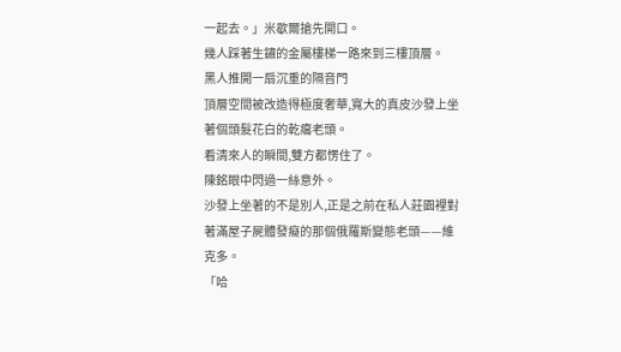一起去。」米歇爾搶先開口。
幾人踩著生鏽的金屬樓梯一路來到三樓頂層。
黑人推開一扇沉重的隔音門
頂層空間被改造得極度奢華,寬大的真皮沙發上坐著個頭髮花白的乾癟老頭。
看清來人的瞬間,雙方都愣住了。
陳銘眼中閃過一絲意外。
沙發上坐著的不是別人,正是之前在私人莊園裡對著滿屋子屍體發癡的那個俄羅斯變態老頭——維克多。
「哈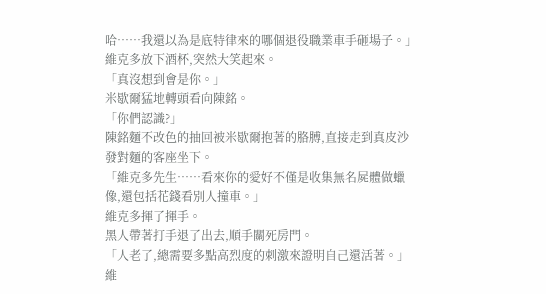哈……我還以為是底特律來的哪個退役職業車手砸場子。」
維克多放下酒杯,突然大笑起來。
「真沒想到會是你。」
米歇爾猛地轉頭看向陳銘。
「你們認識?」
陳銘麵不改色的抽回被米歇爾抱著的胳膊,直接走到真皮沙發對麵的客座坐下。
「維克多先生……看來你的愛好不僅是收集無名屍體做蠟像,還包括花錢看別人撞車。」
維克多揮了揮手。
黑人帶著打手退了出去,順手關死房門。
「人老了,總需要多點高烈度的刺激來證明自己還活著。」維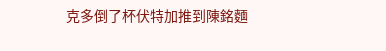克多倒了杯伏特加推到陳銘麵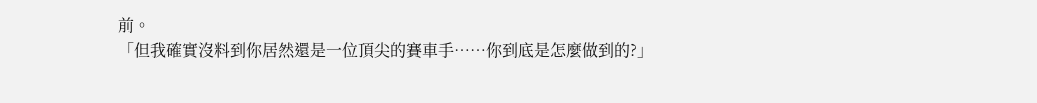前。
「但我確實沒料到你居然還是一位頂尖的賽車手……你到底是怎麼做到的?」